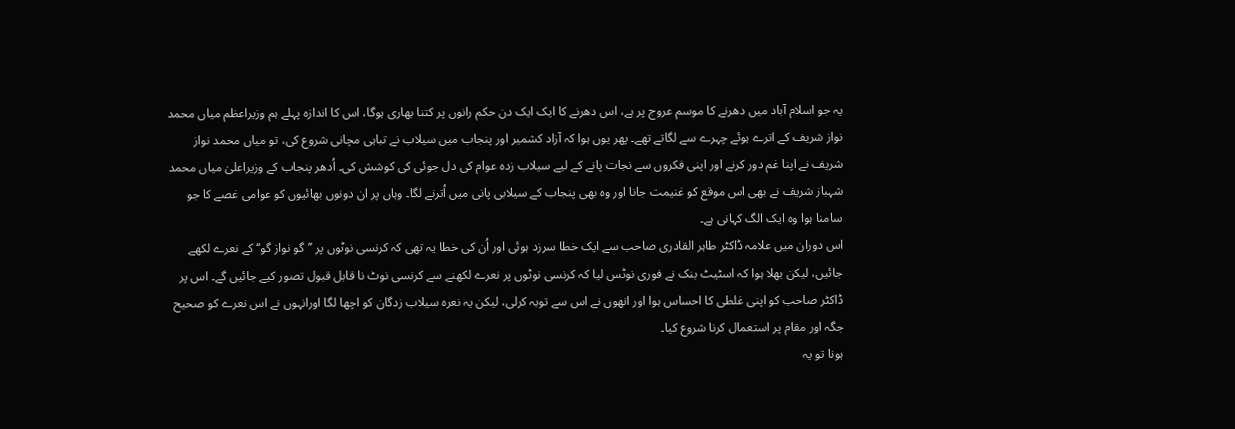یہ جو اسلام آباد میں دھرنے کا موسم عروج پر ہے، اس دھرنے کا ایک ایک دن حکم رانوں پر کتنا بھاری ہوگا، اس کا اندازہ پہلے ہم وزیراعظم میاں محمد نواز شریف کے اترے ہوئے چہرے سے لگاتے تھے۔ پھر یوں ہوا کہ آزاد کشمیر اور پنجاب میں سیلاب نے تباہی مچانی شروع کی، تو میاں محمد نواز شریف نے اپنا غم دور کرنے اور اپنی فکروں سے نجات پانے کے لیے سیلاب زدہ عوام کی دل جوئی کی کوشش کی۔ اُدھر پنجاب کے وزیراعلیٰ میاں محمد شہباز شریف نے بھی اس موقع کو غنیمت جانا اور وہ بھی پنجاب کے سیلابی پانی میں اُترنے لگا۔ وہاں پر ان دونوں بھائیوں کو عوامی غصے کا جو سامنا ہوا وہ ایک الگ کہانی ہے۔
اس دوران میں علامہ ڈاکٹر طاہر القادری صاحب سے ایک خطا سرزد ہوئی اور اُن کی خطا یہ تھی کہ کرنسی نوٹوں پر ’’گو نواز گو‘‘ کے نعرے لکھے جائیں، لیکن بھلا ہوا کہ اسٹیٹ بنک نے فوری نوٹس لیا کہ کرنسی نوٹوں پر نعرے لکھنے سے کرنسی نوٹ نا قابل قبول تصور کیے جائیں گے۔ اس پر ڈاکٹر صاحب کو اپنی غلطی کا احساس ہوا اور انھوں نے اس سے توبہ کرلی، لیکن یہ نعرہ سیلاب زدگان کو اچھا لگا اورانہوں نے اس نعرے کو صحیح جگہ اور مقام پر استعمال کرنا شروع کیا۔
ہونا تو یہ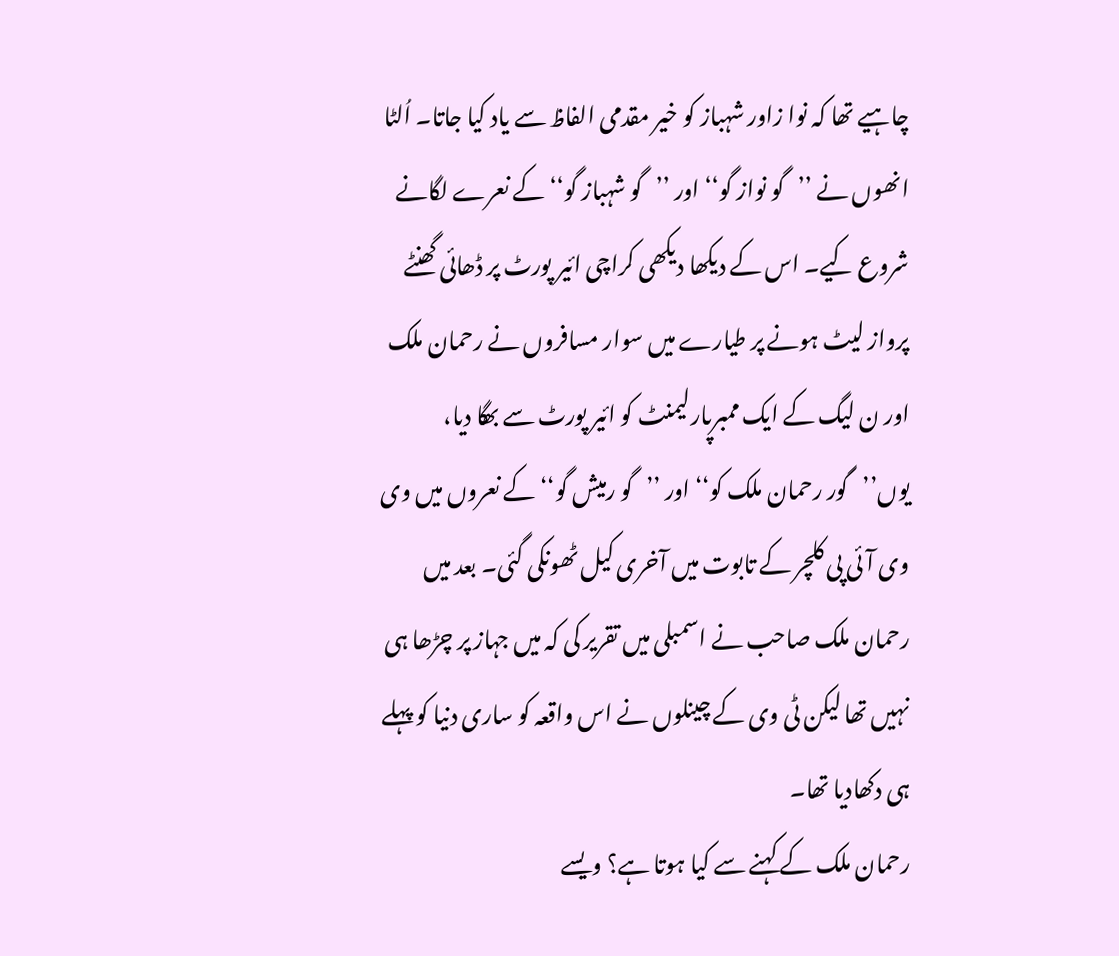چاہیے تھا کہ نوا زاور شہباز کو خیر مقدمی الفاظ سے یاد کیا جاتا۔ اُلٹا انھوں نے ’’گو نواز گو‘‘ اور ’’گو شہباز گو‘‘ کے نعرے لگانے شروع کیے۔ اس کے دیکھا دیکھی کراچی ائیر پورٹ پر ڈھائی گھنٹے پرواز لیٹ ہونے پر طیارے میں سوار مسافروں نے رحمان ملک اور ن لیگ کے ایک ممبرپارلیمنٹ کو ائیر پورٹ سے بھگا دیا، یوں’’گور رحمان ملک کو‘‘ اور ’’گو رمیش گو‘‘ کے نعروں میں وی وی آئی پی کلچر کے تابوت میں آخری کیل ٹھونکی گئی۔ بعد میں رحمان ملک صاحب نے اسمبلی میں تقریر کی کہ میں جہاز پر چڑھا ہی نہیں تھا لیکن ٹی وی کے چینلوں نے اس واقعہ کو ساری دنیا کو پہلے ہی دکھادیا تھا۔
رحمان ملک کے کہنے سے کیا ہوتا ہے؟ ویسے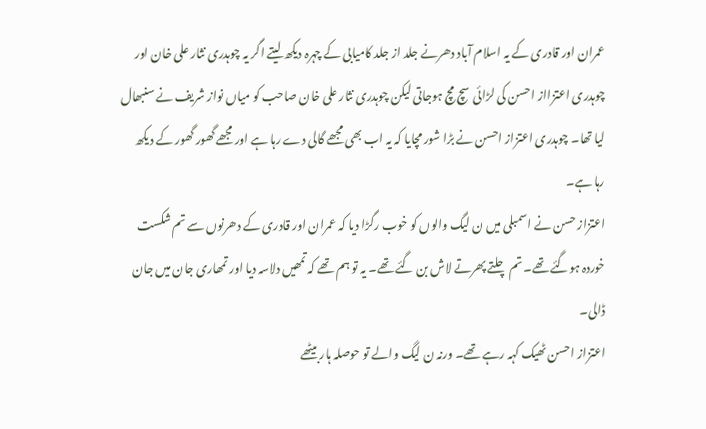عمران اور قادری کے یہ اسلام آباد دھرنے جلد از جلد کامیابی کے چہرہ دیکھ لیتے اگر یہ چوہدری نثار علی خان اور چوہدری اعتزااز احسن کی لڑائی سچ مچ ہوجاتی لیکن چوہدری نثار علی خان صاحب کو میاں نواز شریف نے سنبھال لیا تھا۔ چوہدری اعتزاز احسن نے بڑا شور مچایا کہ یہ اب بھی مجھے گالی دے رہا ہے اور مجھے گھور گھور کے دیکھ رہا ہے۔
اعتزاز حسن نے اسمبلی میں ن لیگ والوں کو خوب رگڑا دیا کہ عمران اور قادری کے دھرنوں سے تم شکست خوردہ ہوگئے تھے۔ تم چلتے پھرتے لاش بن گئے تھے۔ یہ تو ہم تھے کہ تمھیں دلاسہ دیا اور تمھاری جان میں جان ڈالی۔
اعتزاز احسن ٹھیک کہہ رہے تھے۔ ورنہ ن لیگ والے تو حوصلہ ہار بیٹھے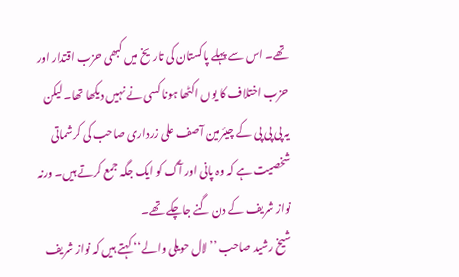تھے۔ اس سے پہلے پاکستان کی تاریخ میں کبھی حزب اقتدار اور حزب اختلاف کا یوں اکٹھا ہونا کسی نے نہیں دیکھا تھا۔ لیکن یہ پی پی پی کے چیئرمین آصف علی زرداری صاحب کی کرشماتی شخصیت ہے کہ وہ پانی اور آگ کو ایک جگہ جمع کرتے ہیں۔ ورنہ نواز شریف کے دن گنے جاچکے تھے۔
شیخ رشید صاحب ’’لال حویلی والے‘‘ کہتے ہیں کہ نواز شریف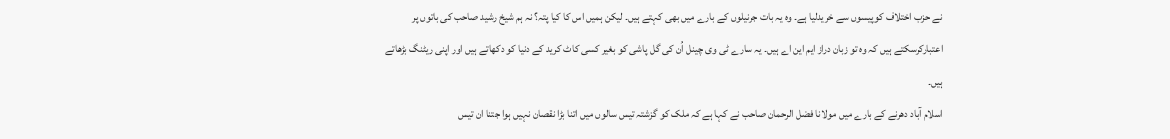نے حزب اختلاف کوپیسوں سے خریدلیا ہے۔ وہ یہ بات جرنیلوں کے بارے میں بھی کہتے ہیں۔ لیکن ہمیں اس کا کیا پتہ؟ نہ ہم شیخ رشید صاحب کی باتوں پر اعتبارکرسکتے ہیں کہ وہ تو زبان دراز ایم این اے ہیں۔ یہ سارے ٹی وی چینل اُن کی گل پاشی کو بغیر کسی کاٹ کرید کے دنیا کو دکھاتے ہیں اور اپنی ریٹنگ بڑھاتے ہیں۔
اسلام آباد دھرنے کے بارے میں مولانا فضل الرحمان صاحب نے کہا ہے کہ ملک کو گزشتہ تیس سالوں میں اتنا بڑا نقصان نہیں ہوا جتنا ان تیس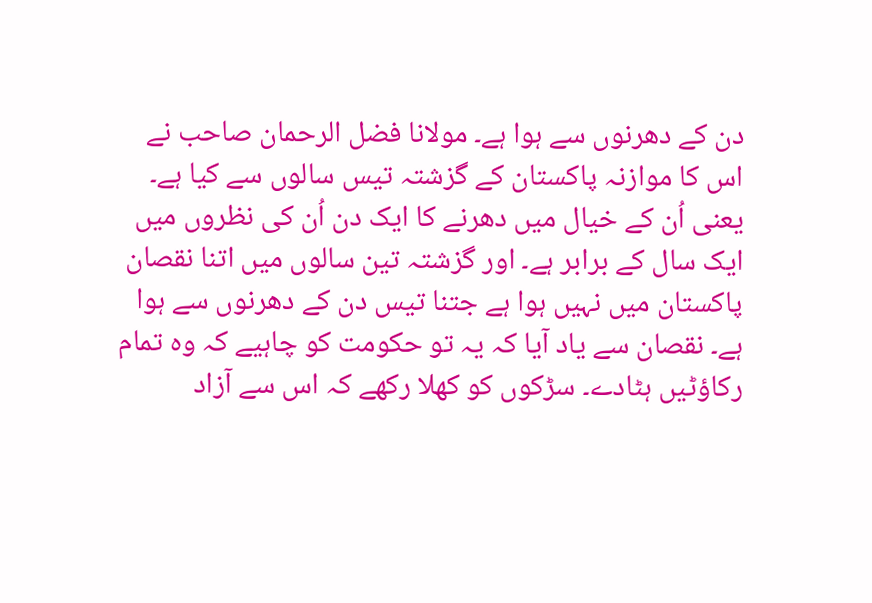دن کے دھرنوں سے ہوا ہے۔ مولانا فضل الرحمان صاحب نے اس کا موازنہ پاکستان کے گزشتہ تیس سالوں سے کیا ہے۔ یعنی اُن کے خیال میں دھرنے کا ایک دن اُن کی نظروں میں ایک سال کے برابر ہے۔ اور گزشتہ تین سالوں میں اتنا نقصان پاکستان میں نہیں ہوا ہے جتنا تیس دن کے دھرنوں سے ہوا ہے۔ نقصان سے یاد آیا کہ یہ تو حکومت کو چاہیے کہ وہ تمام رکاؤٹیں ہٹادے۔ سڑکوں کو کھلا رکھے کہ اس سے آزاد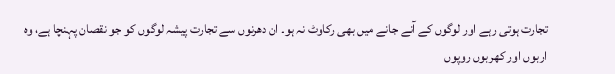تجارت ہوتی رہے اور لوگوں کے آنے جانے میں بھی رکاوٹ نہ ہو۔ ان دھرنوں سے تجارت پیشہ لوگوں کو جو نقصان پہنچا ہے، وہ اربوں اور کھربوں روپوں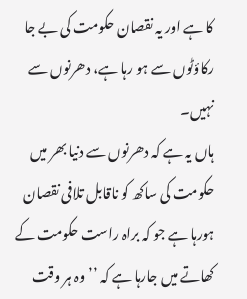کا ہے اور یہ نقصان حکومت کی بے جا رکاؤٹوں سے ہو رہا ہے، دھرنوں سے نہیں۔
ہاں یہ ہے کہ دھرنوں سے دنیا بھر میں حکومت کی ساکھ کو ناقابل تلافی نقصان ہورہا ہے جو کہ براہ راست حکومت کے کھاتے میں جارہا ہے کہ ’’وہ ہر وقت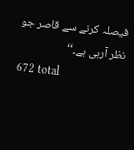فیصلہ کرنے سے قاصر جو نظر آرہی ہے۔‘‘
672 total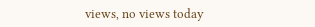views, no views today